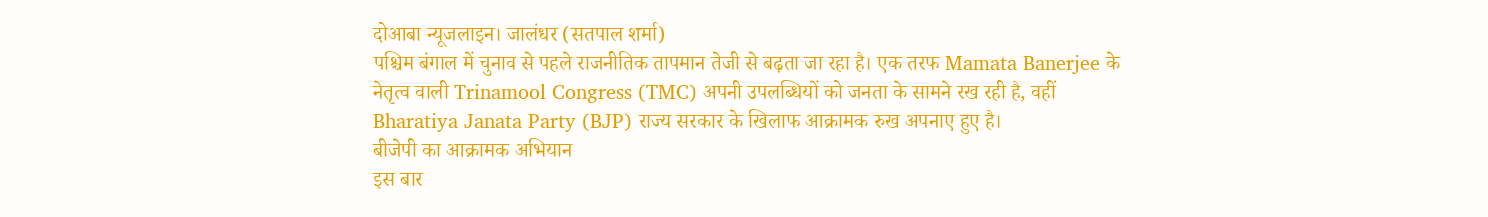दोआबा न्यूजलाइन। जालंधर (सतपाल शर्मा)
पश्चिम बंगाल में चुनाव से पहले राजनीतिक तापमान तेजी से बढ़ता जा रहा है। एक तरफ Mamata Banerjee के नेतृत्व वाली Trinamool Congress (TMC) अपनी उपलब्धियों को जनता के सामने रख रही है, वहीं Bharatiya Janata Party (BJP) राज्य सरकार के खिलाफ आक्रामक रुख अपनाए हुए है।
बीजेपी का आक्रामक अभियान
इस बार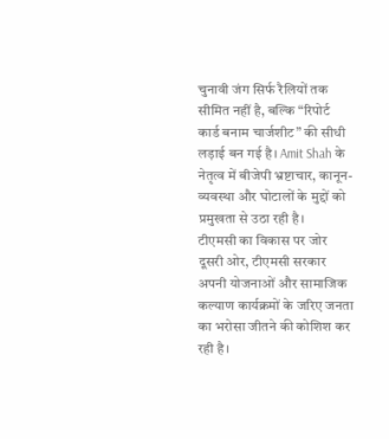चुनावी जंग सिर्फ रैलियों तक सीमित नहीं है, बल्कि “रिपोर्ट कार्ड बनाम चार्जशीट” की सीधी लड़ाई बन गई है। Amit Shah के नेतृत्व में बीजेपी भ्रष्टाचार, कानून-व्यवस्था और घोटालों के मुद्दों को प्रमुखता से उठा रही है।
टीएमसी का विकास पर जोर
दूसरी ओर, टीएमसी सरकार अपनी योजनाओं और सामाजिक कल्याण कार्यक्रमों के जरिए जनता का भरोसा जीतने की कोशिश कर रही है।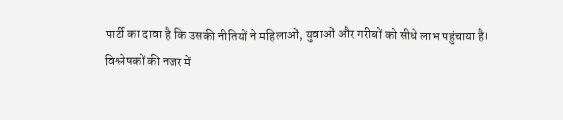पार्टी का दावा है कि उसकी नीतियों ने महिलाओं, युवाओं और गरीबों को सीधे लाभ पहुंचाया है।
विश्लेषकों की नजर में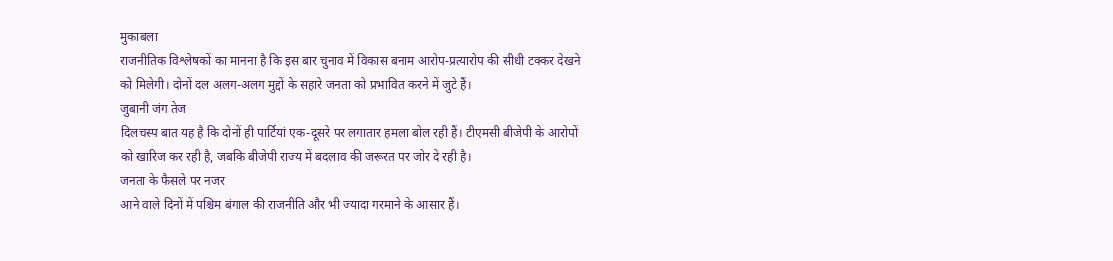मुकाबला
राजनीतिक विश्लेषकों का मानना है कि इस बार चुनाव में विकास बनाम आरोप-प्रत्यारोप की सीधी टक्कर देखने को मिलेगी। दोनों दल अलग-अलग मुद्दों के सहारे जनता को प्रभावित करने में जुटे हैं।
जुबानी जंग तेज
दिलचस्प बात यह है कि दोनों ही पार्टियां एक-दूसरे पर लगातार हमला बोल रही हैं। टीएमसी बीजेपी के आरोपों को खारिज कर रही है, जबकि बीजेपी राज्य में बदलाव की जरूरत पर जोर दे रही है।
जनता के फैसले पर नजर
आने वाले दिनों में पश्चिम बंगाल की राजनीति और भी ज्यादा गरमाने के आसार हैं।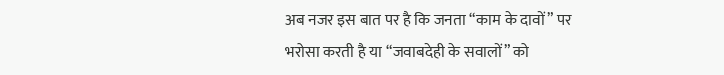अब नजर इस बात पर है कि जनता “काम के दावों” पर भरोसा करती है या “जवाबदेही के सवालों” को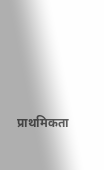प्राथमिकता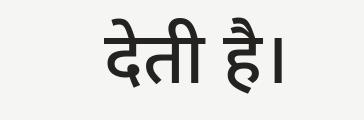देती है।